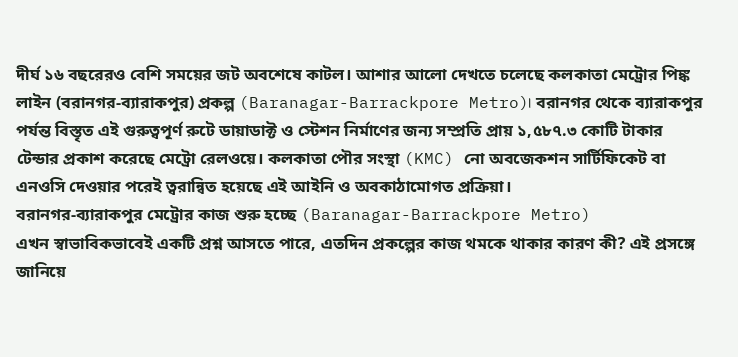দীর্ঘ ১৬ বছরেরও বেশি সময়ের জট অবশেষে কাটল। আশার আলো দেখতে চলেছে কলকাতা মেট্রোর পিঙ্ক লাইন (বরানগর-ব্যারাকপুর) প্রকল্প (Baranagar-Barrackpore Metro)। বরানগর থেকে ব্যারাকপুর পর্যন্ত বিস্তৃত এই গুরুত্বপূর্ণ রুটে ডায়াডাক্ট ও স্টেশন নির্মাণের জন্য সম্প্রতি প্রায় ১,৫৮৭.৩ কোটি টাকার টেন্ডার প্রকাশ করেছে মেট্রো রেলওয়ে। কলকাতা পৌর সংস্থা (KMC) নো অবজেকশন সার্টিফিকেট বা এনওসি দেওয়ার পরেই ত্বরান্বিত হয়েছে এই আইনি ও অবকাঠামোগত প্রক্রিয়া।
বরানগর-ব্যারাকপুর মেট্রোর কাজ শুরু হচ্ছে (Baranagar-Barrackpore Metro)
এখন স্বাভাবিকভাবেই একটি প্রশ্ন আসতে পারে, এতদিন প্রকল্পের কাজ থমকে থাকার কারণ কী? এই প্রসঙ্গে জানিয়ে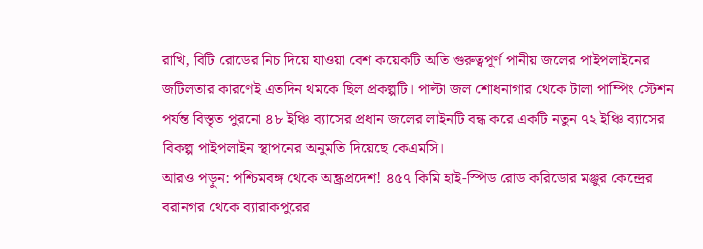রাখি, বিটি রোডের নিচ দিয়ে যাওয়া বেশ কয়েকটি অতি গুরুত্বপূর্ণ পানীয় জলের পাইপলাইনের জটিলতার কারণেই এতদিন থমকে ছিল প্রকল্পটি। পাল্টা জল শোধনাগার থেকে টালা পাম্পিং স্টেশন পর্যন্ত বিস্তৃত পুরনো ৪৮ ইঞ্চি ব্যাসের প্রধান জলের লাইনটি বন্ধ করে একটি নতুন ৭২ ইঞ্চি ব্যাসের বিকল্প পাইপলাইন স্থাপনের অনুমতি দিয়েছে কেএমসি।
আরও পড়ুন: পশ্চিমবঙ্গ থেকে অন্ধ্রপ্রদেশ! ৪৫৭ কিমি হাই-স্পিড রোড করিডোর মঞ্জুর কেন্দ্রের
বরানগর থেকে ব্যারাকপুরের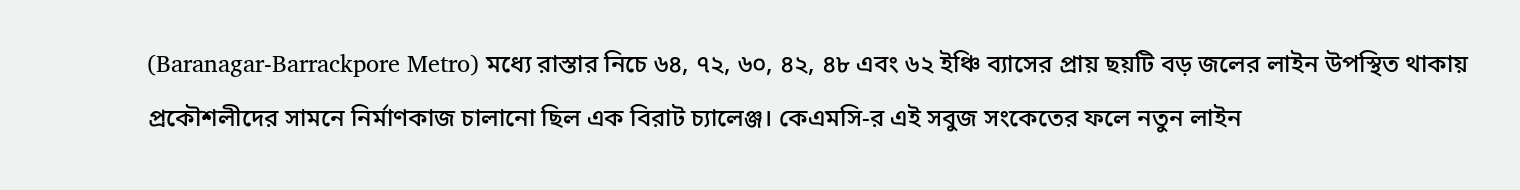(Baranagar-Barrackpore Metro) মধ্যে রাস্তার নিচে ৬৪, ৭২, ৬০, ৪২, ৪৮ এবং ৬২ ইঞ্চি ব্যাসের প্রায় ছয়টি বড় জলের লাইন উপস্থিত থাকায় প্রকৌশলীদের সামনে নির্মাণকাজ চালানো ছিল এক বিরাট চ্যালেঞ্জ। কেএমসি-র এই সবুজ সংকেতের ফলে নতুন লাইন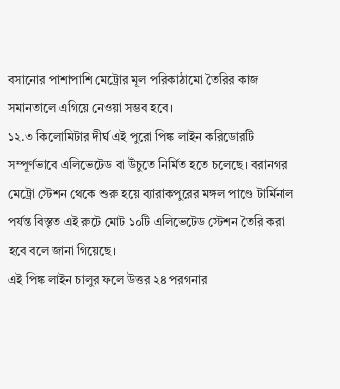বসানোর পাশাপাশি মেট্রোর মূল পরিকাঠামো তৈরির কাজ সমানতালে এগিয়ে নেওয়া সম্ভব হবে।
১২.৩ কিলোমিটার দীর্ঘ এই পুরো পিঙ্ক লাইন করিডোরটি সম্পূর্ণভাবে এলিভেটেড বা উঁচুতে নির্মিত হতে চলেছে। বরানগর মেট্রো স্টেশন থেকে শুরু হয়ে ব্যারাকপুরের মঙ্গল পাণ্ডে টার্মিনাল পর্যন্ত বিস্তৃত এই রুটে মোট ১০টি এলিভেটেড স্টেশন তৈরি করা হবে বলে জানা গিয়েছে।
এই পিঙ্ক লাইন চালুর ফলে উত্তর ২৪ পরগনার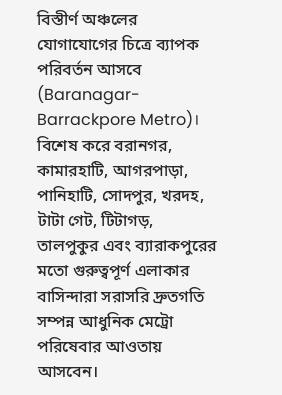বিস্তীর্ণ অঞ্চলের যোগাযোগের চিত্রে ব্যাপক পরিবর্তন আসবে (Baranagar-Barrackpore Metro)। বিশেষ করে বরানগর, কামারহাটি, আগরপাড়া, পানিহাটি, সোদপুর, খরদহ, টাটা গেট, টিটাগড়, তালপুকুর এবং ব্যারাকপুরের মতো গুরুত্বপূর্ণ এলাকার বাসিন্দারা সরাসরি দ্রুতগতি সম্পন্ন আধুনিক মেট্রো পরিষেবার আওতায় আসবেন।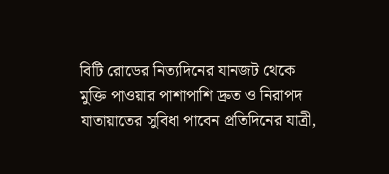বিটি রোডের নিত্যদিনের যানজট থেকে মুক্তি পাওয়ার পাশাপাশি দ্রুত ও নিরাপদ যাতায়াতের সুবিধা পাবেন প্রতিদিনের যাত্রী,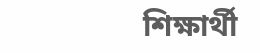শিক্ষার্থী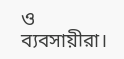ও ব্যবসায়ীরা।